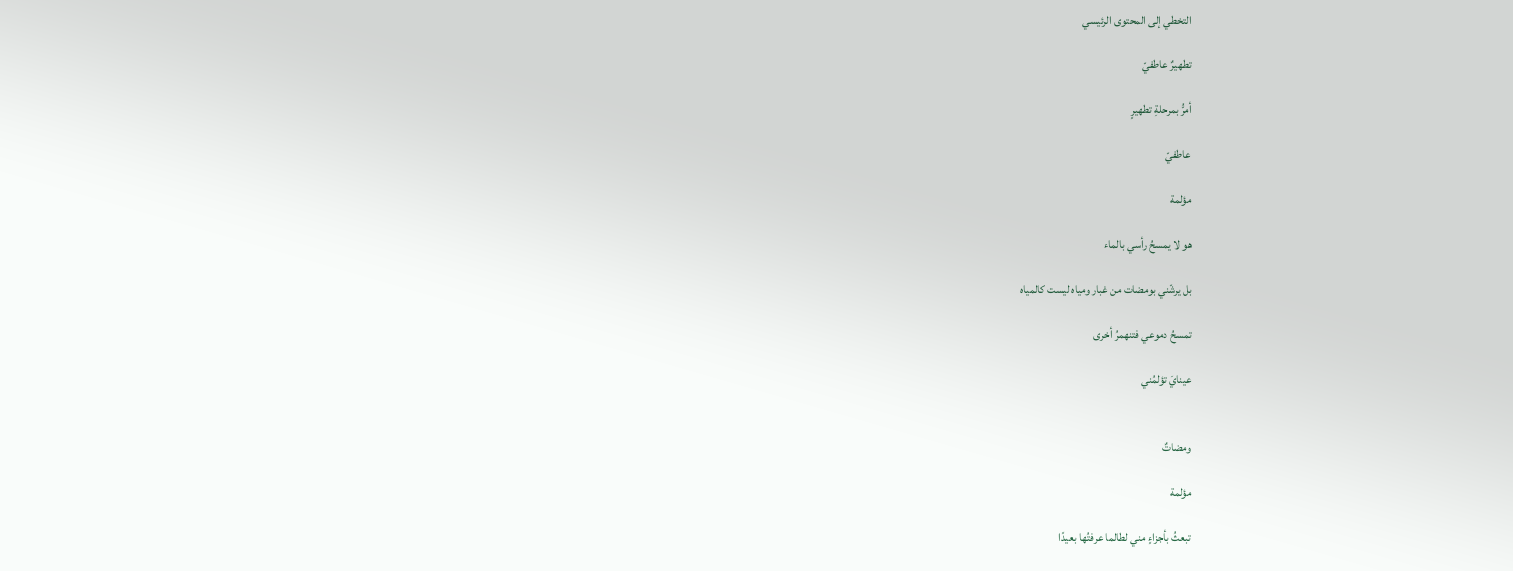التخطي إلى المحتوى الرئيسي

تطهيرٌ عاطفيّ

أمرُّ بمرحلةِ تطهيرٍ

عاطفيّ

مؤلمة

هو لا يمسحُ رأسي بالماء

بل يرشّني بومضات من غبار ومياه ليست كالمياه

تمسحُ دموعي فتنهمرُ أخرى

عينايَ تؤلمُني


ومضاتٌ

مؤلمة

تبعثُ بأجزاءٍ مني لطالما عرفتُها بعيدًا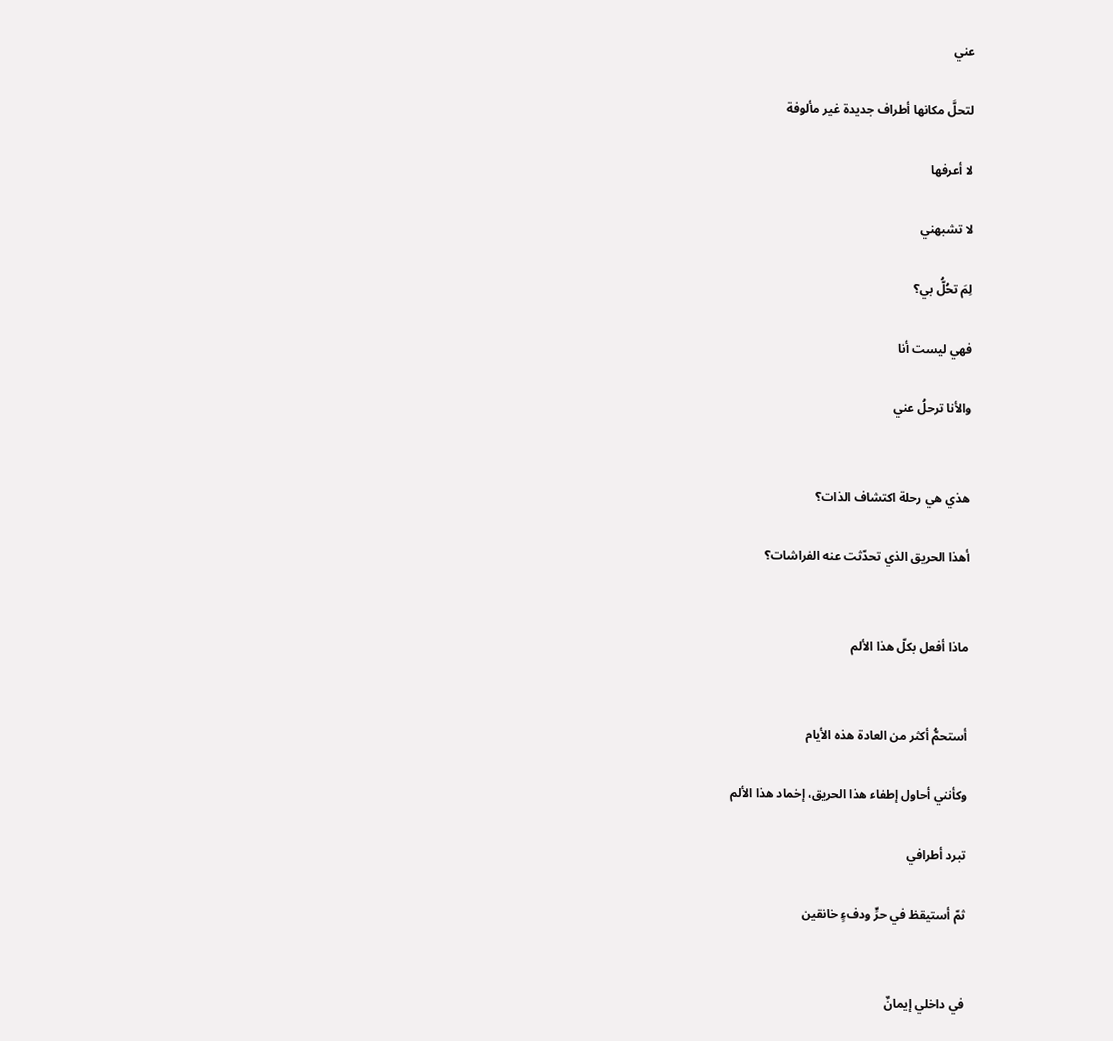عني

لتحلَّ مكانها أطراف جديدة غير مألوفة

لا أعرفها

لا تشبهني

لِمَ تحُلُّ بي؟

فهي ليست أنا

والأنا ترحلُ عني


هذي هي رحلة اكتشاف الذات؟

أهذا الحريق الذي تحدّثت عنه الفراشات؟


ماذا أفعل بكلّ هذا الألم


أستحمُّ أكثر من العادة هذه الأيام

وكأنني أحاول إطفاء هذا الحريق، إخماد هذا الألم

تبرد أطرافي

ثمّ أستيقظ في حرٍّ ودفءٍ خانقين


في داخلي إيمانٌ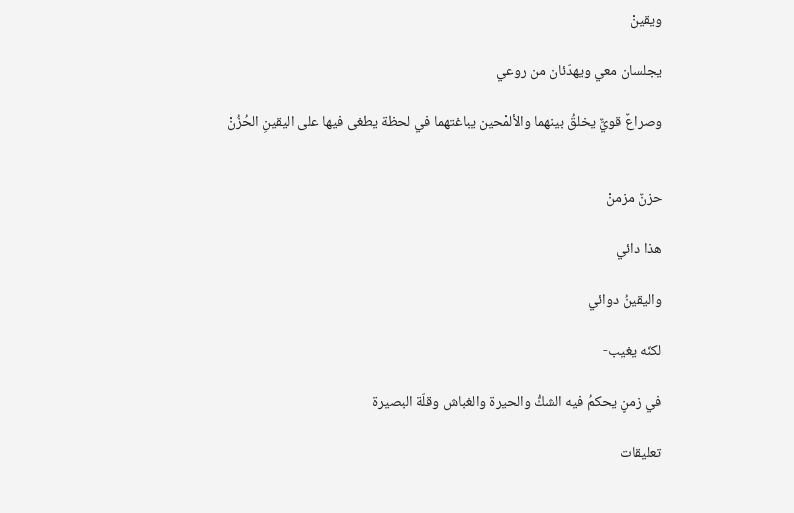ويقينْ

يجلسان معي ويهدّئان من روعي

وصراعٌ قويٌّ يخلقُ بينهما والألمْحين يباغتهما في لحظة يطغى فيها على اليقينِ الحُزُنْ


حزنٌ مزمنْ

هذا دائي

واليقينُ دوائي

لكنّه يغيب-

في زمنٍ يحكمُ فيه الشكُّ والحيرة والغباش وقلّة البصيرة

تعليقات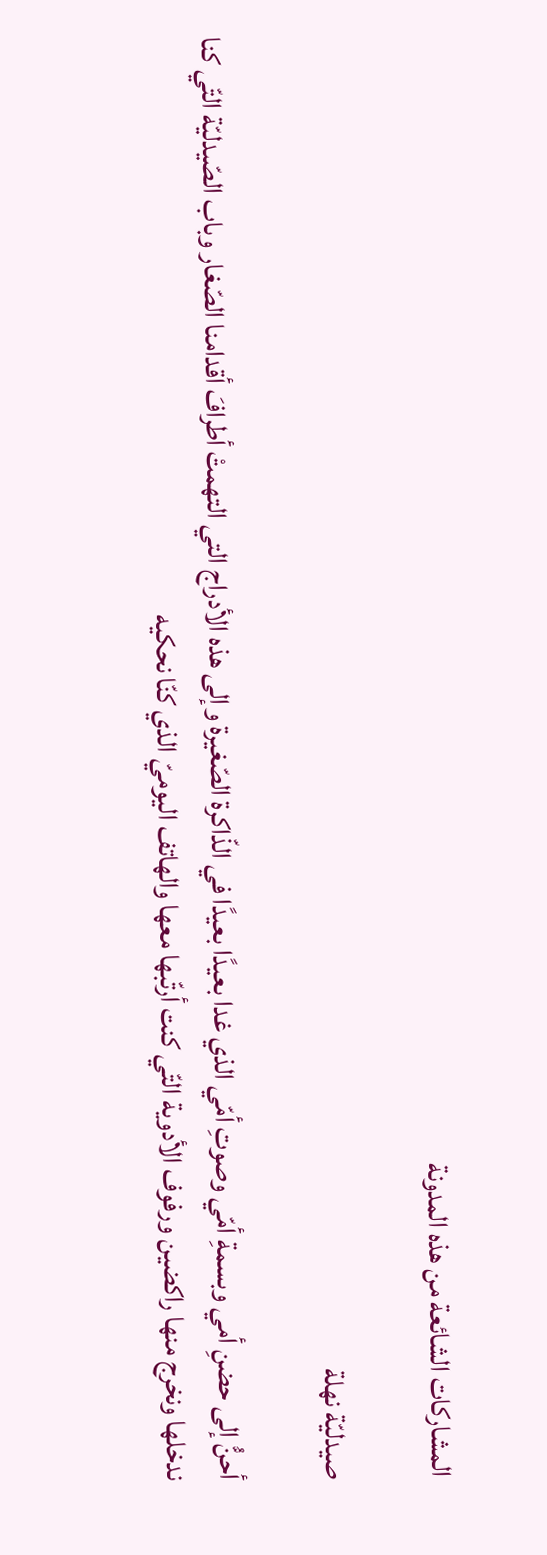المشاركات الشائعة من هذه المدونة

صيدليّة نهلة

أحنُّ إلى حضنِ أمي وبسمةِ أمّي وصوتِ أمّي الذي غدا بعيدًا بعيدًا في الذّاكرة الصّغيرة وإلى هذه الأدراج التي التهمتْ أطرافَ أقدامنا الصّغار وباب الصّيدليّة التّي كنا ندخلها ونخرج منها راكضين ورفوف الأدوية التّي كنت أرتّبها معها والهاتف اليوميّ الذي كنّا نحكيه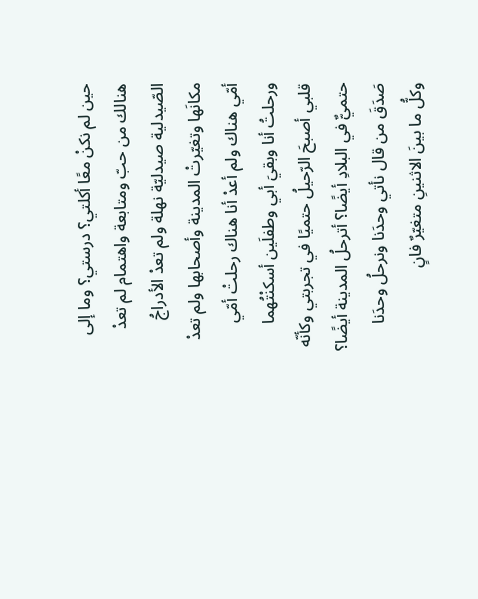حين لم نكنْ معًا أكلتي؟ درستي؟ وما إلى هنالك من حبّ ومتابعة واهتمام لم تعدْ الصّيدلية صيدليّة نهلة ولم تعدْ الأدراجُ مكانَها وتغيّرتْ المدينة وأصحابها ولم تعدْ أمّي هناك ولم أعدْ أنا هناك رحلتْ أمّي ورحلتُ أنا وبقيَ أبي وطفلَين أسكنْتُهما قلبي أصبحَ الرّحيلُ حتميًا في تجربتي وكأنّه حتميٌّ في البلادِ أيضًا؟ أترحلُ المدينة أيضًا؟ صَدَقَ من قال نأتي وحدَنا ونرحلُ وحدَنا وكلُّ ما بينَ الاثنينِ متغيّرٌ فانٍ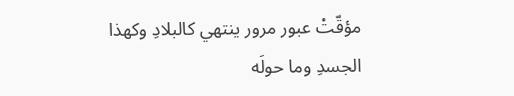مؤقّتْ عبور مرور ينتهي كالبلادِ وكهذا الجسدِ وما حولَه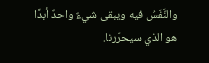والنَّفَسُ فيه ويبقى شيءٌ واحدٌ أبدًا هو الذي سيحرّرنا.